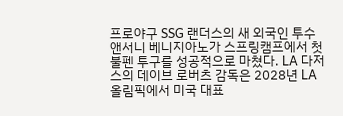프로야구 SSG 랜더스의 새 외국인 투수 앤서니 베니지아노가 스프링캠프에서 첫 불펜 투구를 성공적으로 마쳤다. LA 다저스의 데이브 로버츠 감독은 2028년 LA 올림픽에서 미국 대표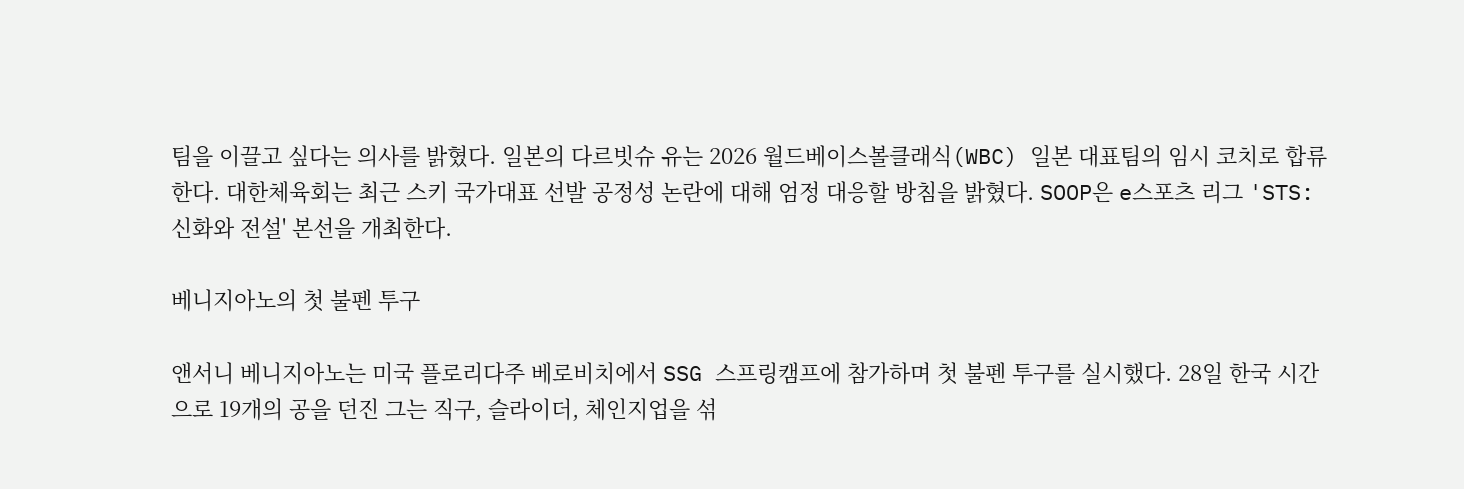팀을 이끌고 싶다는 의사를 밝혔다. 일본의 다르빗슈 유는 2026 월드베이스볼클래식(WBC) 일본 대표팀의 임시 코치로 합류한다. 대한체육회는 최근 스키 국가대표 선발 공정성 논란에 대해 엄정 대응할 방침을 밝혔다. SOOP은 e스포츠 리그 'STS: 신화와 전설' 본선을 개최한다.

베니지아노의 첫 불펜 투구

앤서니 베니지아노는 미국 플로리다주 베로비치에서 SSG 스프링캠프에 참가하며 첫 불펜 투구를 실시했다. 28일 한국 시간으로 19개의 공을 던진 그는 직구, 슬라이더, 체인지업을 섞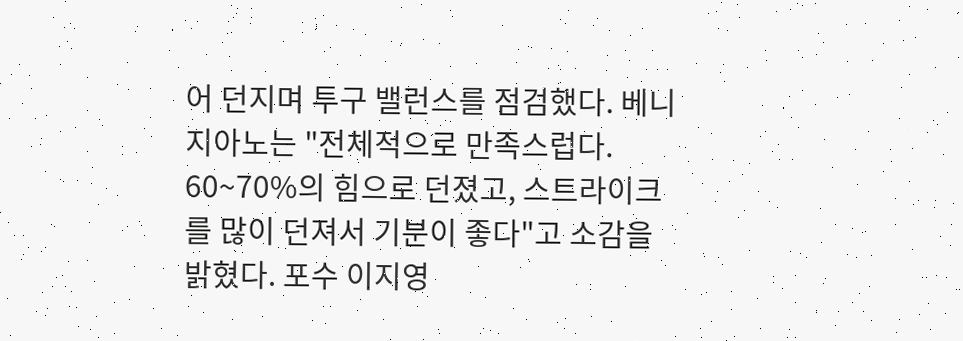어 던지며 투구 밸런스를 점검했다. 베니지아노는 "전체적으로 만족스럽다. 60~70%의 힘으로 던졌고, 스트라이크를 많이 던져서 기분이 좋다"고 소감을 밝혔다. 포수 이지영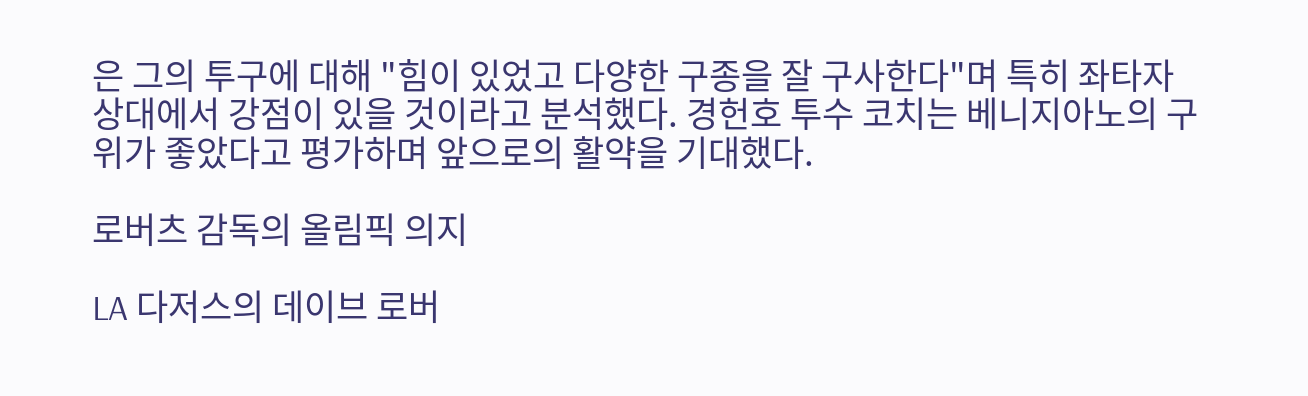은 그의 투구에 대해 "힘이 있었고 다양한 구종을 잘 구사한다"며 특히 좌타자 상대에서 강점이 있을 것이라고 분석했다. 경헌호 투수 코치는 베니지아노의 구위가 좋았다고 평가하며 앞으로의 활약을 기대했다.

로버츠 감독의 올림픽 의지

LA 다저스의 데이브 로버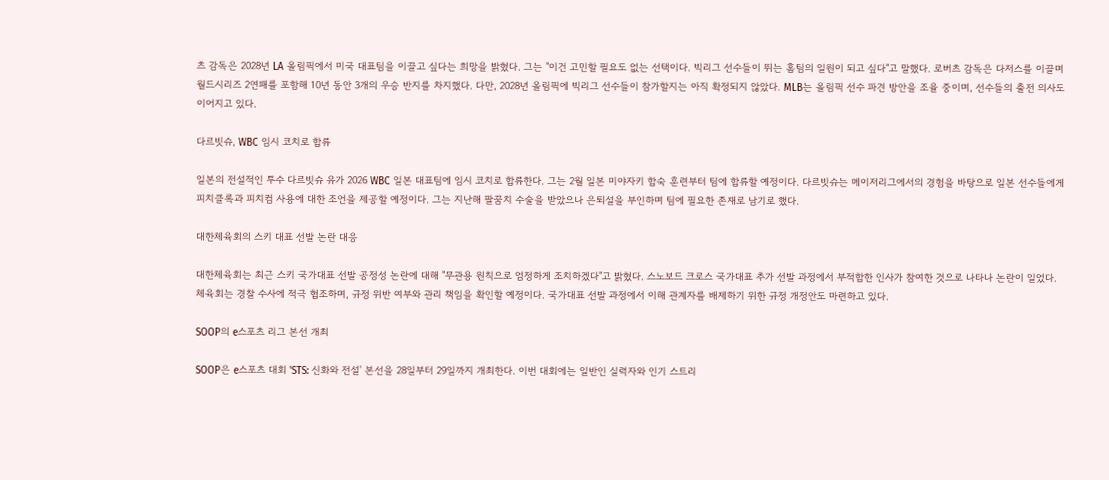츠 감독은 2028년 LA 올림픽에서 미국 대표팀을 이끌고 싶다는 희망을 밝혔다. 그는 "이건 고민할 필요도 없는 선택이다. 빅리그 선수들이 뛰는 홈팀의 일원이 되고 싶다"고 말했다. 로버츠 감독은 다저스를 이끌며 월드시리즈 2연패를 포함해 10년 동안 3개의 우승 반지를 차지했다. 다만, 2028년 올림픽에 빅리그 선수들이 참가할지는 아직 확정되지 않았다. MLB는 올림픽 선수 파견 방안을 조율 중이며, 선수들의 출전 의사도 이어지고 있다.

다르빗슈, WBC 임시 코치로 합류

일본의 전설적인 투수 다르빗슈 유가 2026 WBC 일본 대표팀에 임시 코치로 합류한다. 그는 2월 일본 미야자키 합숙 훈련부터 팀에 합류할 예정이다. 다르빗슈는 메이저리그에서의 경험을 바탕으로 일본 선수들에게 피치클록과 피치컴 사용에 대한 조언을 제공할 예정이다. 그는 지난해 팔꿈치 수술을 받았으나 은퇴설을 부인하며 팀에 필요한 존재로 남기로 했다.

대한체육회의 스키 대표 선발 논란 대응

대한체육회는 최근 스키 국가대표 선발 공정성 논란에 대해 "무관용 원칙으로 엄정하게 조치하겠다"고 밝혔다. 스노보드 크로스 국가대표 추가 선발 과정에서 부적합한 인사가 참여한 것으로 나타나 논란이 일었다. 체육회는 경찰 수사에 적극 협조하며, 규정 위반 여부와 관리 책임을 확인할 예정이다. 국가대표 선발 과정에서 이해 관계자를 배제하기 위한 규정 개정안도 마련하고 있다.

SOOP의 e스포츠 리그 본선 개최

SOOP은 e스포츠 대회 'STS: 신화와 전설' 본선을 28일부터 29일까지 개최한다. 이번 대회에는 일반인 실력자와 인기 스트리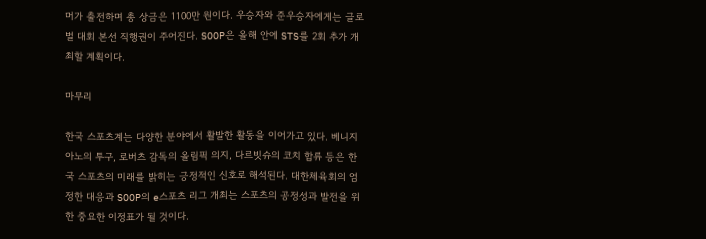머가 출전하며 총 상금은 1100만 원이다. 우승자와 준우승자에게는 글로벌 대회 본선 직행권이 주어진다. SOOP은 올해 안에 STS를 2회 추가 개최할 계획이다.

마무리

한국 스포츠계는 다양한 분야에서 활발한 활동을 이어가고 있다. 베니지아노의 투구, 로버츠 감독의 올림픽 의지, 다르빗슈의 코치 합류 등은 한국 스포츠의 미래를 밝히는 긍정적인 신호로 해석된다. 대한체육회의 엄정한 대응과 SOOP의 e스포츠 리그 개최는 스포츠의 공정성과 발전을 위한 중요한 이정표가 될 것이다.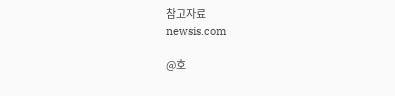참고자료
newsis.com

@호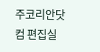주코리안닷컴 편집실